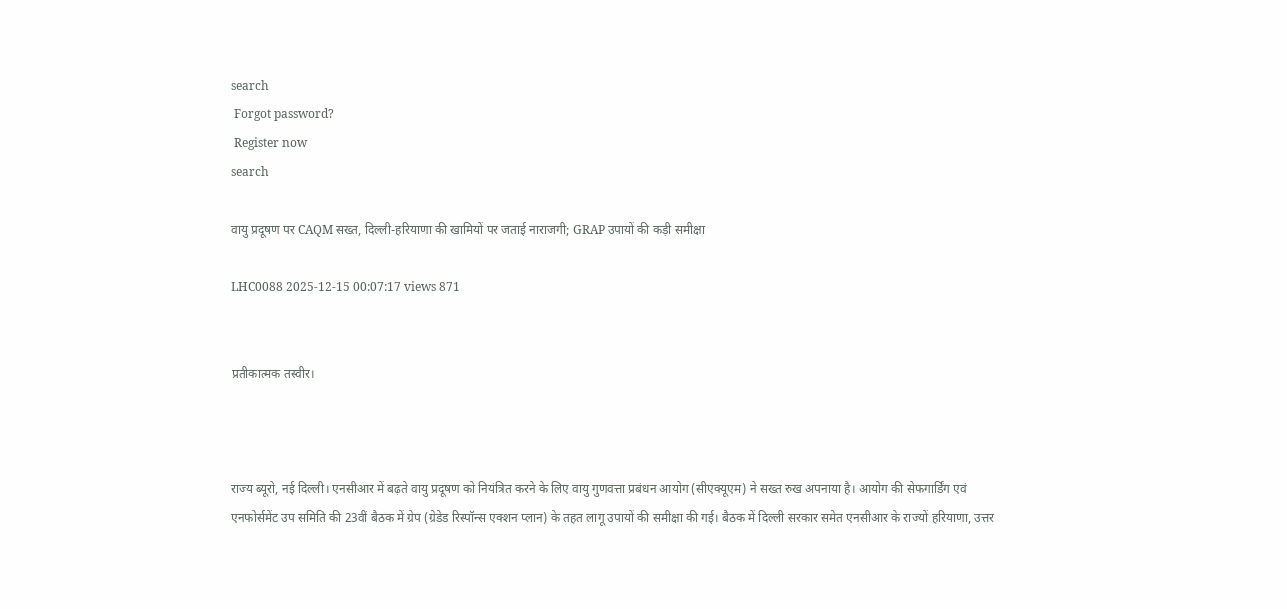search
 Forgot password?
 Register now
search

वायु प्रदूषण पर CAQM सख्त, दिल्ली-हरियाणा की खामियों पर जताई नाराजगी; GRAP उपायों की कड़ी समीक्षा

LHC0088 2025-12-15 00:07:17 views 871


प्रतीकात्मक तस्वीर।



राज्य ब्यूरो, नई दिल्ली। एनसीआर में बढ़ते वायु प्रदूषण को नियंत्रित करने के लिए वायु गुणवत्ता प्रबंधन आयोग (सीएक्यूएम) ने सख्त रुख अपनाया है। आयोग की सेफगार्डिंग एवं एनफोर्समेंट उप समिति की 23वीं बैठक में ग्रेप (ग्रेडेड रिस्पॉन्स एक्शन प्लान) के तहत लागू उपायों की समीक्षा की गई। बैठक में दिल्ली सरकार समेत एनसीआर के राज्यों हरियाणा, उत्तर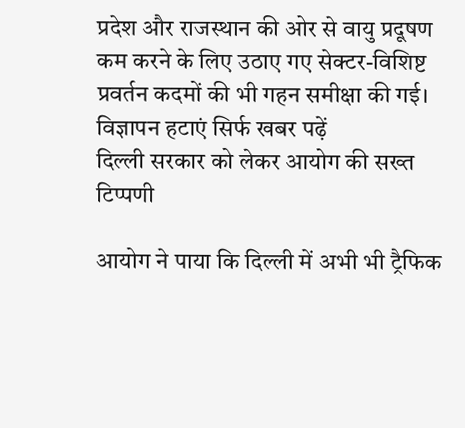प्रदेश और राजस्थान की ओर से वायु प्रदूषण कम करने के लिए उठाए गए सेक्टर-विशिष्ट प्रवर्तन कदमों की भी गहन समीक्षा की गई। विज्ञापन हटाएं सिर्फ खबर पढ़ें
दिल्ली सरकार को लेकर आयोग की सख्त टिप्पणी

आयोग ने पाया कि दिल्ली में अभी भी ट्रैफिक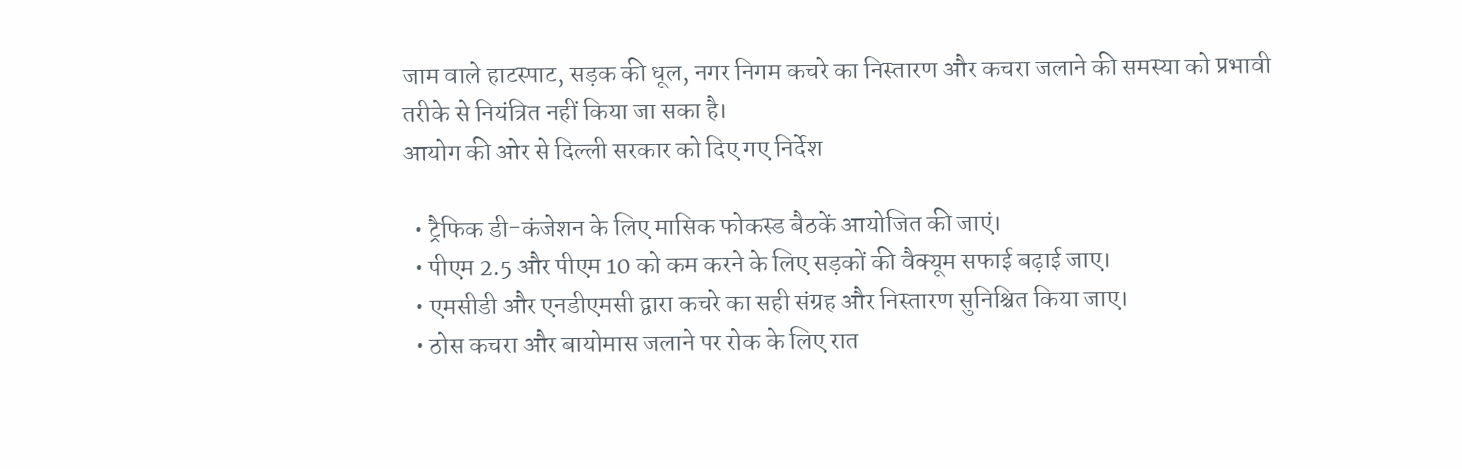जाम वाले हाटस्पाट, सड़क की धूल, नगर निगम कचरे का निस्तारण और कचरा जलाने की समस्या को प्रभावी तरीके से नियंत्रित नहीं किया जा सका है।
आयोग की ओर से दिल्ली सरकार को दिए गए निर्देश

  • ट्रैफिक डी-कंजेशन के लिए मासिक फोकस्ड बैठकें आयोजित की जाएं।
  • पीएम 2.5 और पीएम 10 को कम करने के लिए सड़कों की वैक्यूम सफाई बढ़ाई जाए।
  • एमसीडी और एनडीएमसी द्वारा कचरे का सही संग्रह और निस्तारण सुनिश्चित किया जाए।
  • ठोस कचरा और बायोमास जलाने पर रोक के लिए रात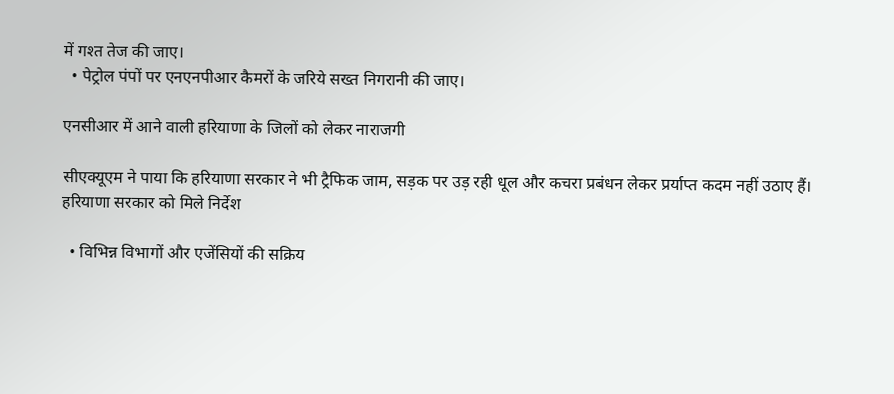में गश्त तेज की जाए।
  • पेट्रोल पंपों पर एनएनपीआर कैमरों के जरिये सख्त निगरानी की जाए।

एनसीआर में आने वाली हरियाणा के जिलों को लेकर नाराजगी

सीएक्यूएम ने पाया कि हरियाणा सरकार ने भी ट्रैफिक जाम, सड़क पर उड़ रही धूल और कचरा प्रबंधन लेकर प्रर्याप्त कदम नहीं उठाए हैं।
हरियाणा सरकार को मिले निर्देश

  • विभिन्न विभागों और एजेंसियों की सक्रिय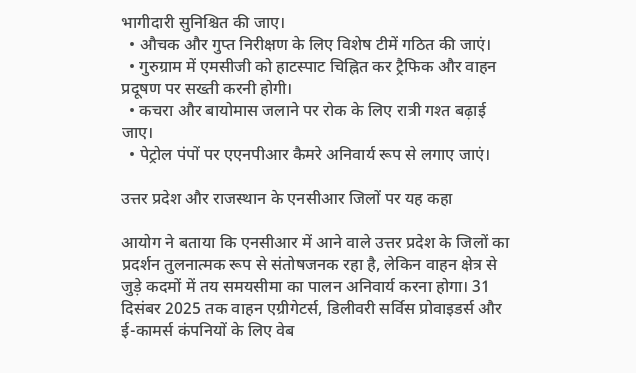भागीदारी सुनिश्चित की जाए।
  • औचक और गुप्त निरीक्षण के लिए विशेष टीमें गठित की जाएं।
  • गुरुग्राम में एमसीजी को हाटस्पाट चिह्नित कर ट्रैफिक और वाहन प्रदूषण पर सख्ती करनी होगी।
  • कचरा और बायोमास जलाने पर रोक के लिए रात्री गश्त बढ़ाई जाए।
  • पेट्रोल पंपों पर एएनपीआर कैमरे अनिवार्य रूप से लगाए जाएं।

उत्तर प्रदेश और राजस्थान के एनसीआर जिलों पर यह कहा

आयोग ने बताया कि एनसीआर में आने वाले उत्तर प्रदेश के जिलों का प्रदर्शन तुलनात्मक रूप से संतोषजनक रहा है, लेकिन वाहन क्षेत्र से जुड़े कदमों में तय समयसीमा का पालन अनिवार्य करना होगा। 31 दिसंबर 2025 तक वाहन एग्रीगेटर्स, डिलीवरी सर्विस प्रोवाइडर्स और ई-कामर्स कंपनियों के लिए वेब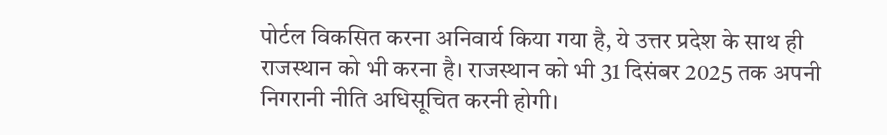पोर्टल विकसित करना अनिवार्य किया गया है, ये उत्तर प्रदेश के साथ ही राजस्थान को भी करना है। राजस्थान को भी 31 दिसंबर 2025 तक अपनी निगरानी नीति अधिसूचित करनी होगी।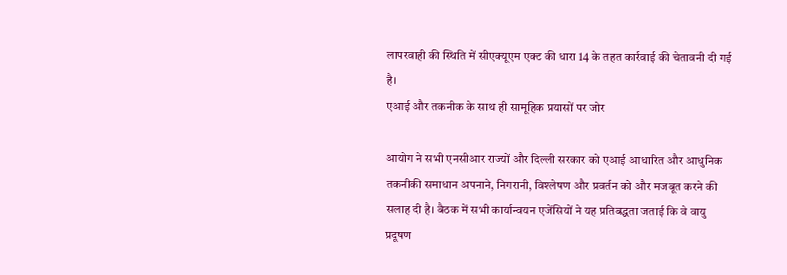लापरवाही की स्थिति में सीएक्यूएम एक्ट की धारा 14 के तहत कार्रवाई की चेतावनी दी गई है।
एआई और तकनीक के साथ ही सामूहिक प्रयासों पर जोर

आयोग ने सभी एनसीआर राज्यों और दिल्ली सरकार को एआई आधारित और आधुनिक तकनीकी समाधान अपनाने, निगरानी, विश्लेषण और प्रवर्तन को और मजबूत करने की सलाह दी है। बैठक में सभी कार्यान्वयन एजेंसियों ने यह प्रतिबद्धता जताई कि वे वायु प्रदूषण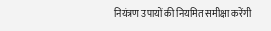नियंत्रण उपायों की नियमित समीक्षा करेंगी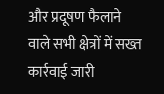और प्रदूषण फैलाने वाले सभी क्षेत्रों में सख्त कार्रवाई जारी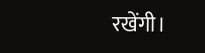रखेंगी।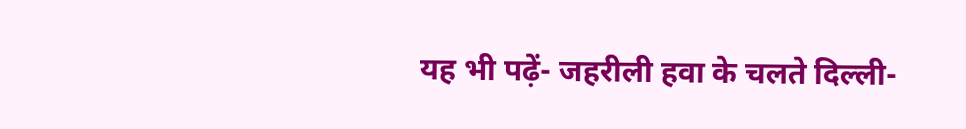यह भी पढ़ें- जहरीली हवा के चलते दिल्ली-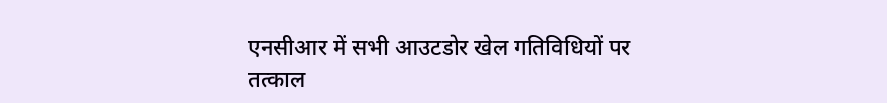एनसीआर में सभी आउटडोर खेल गतिविधियों पर तत्काल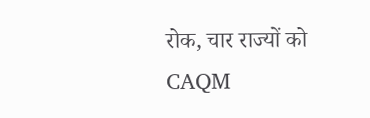रोक, चार राज्यों को CAQM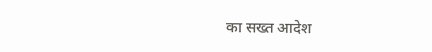का सख्त आदेश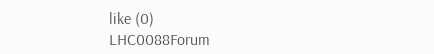like (0)
LHC0088Forum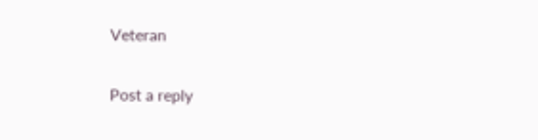Veteran

Post a reply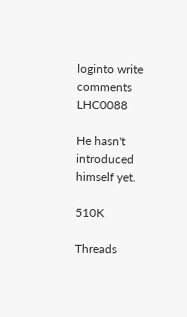loginto write comments
LHC0088

He hasn't introduced himself yet.

510K

Threads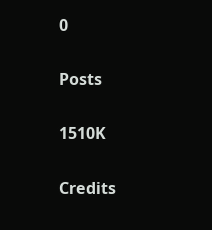0

Posts

1510K

Credits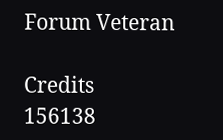Forum Veteran

Credits
156138